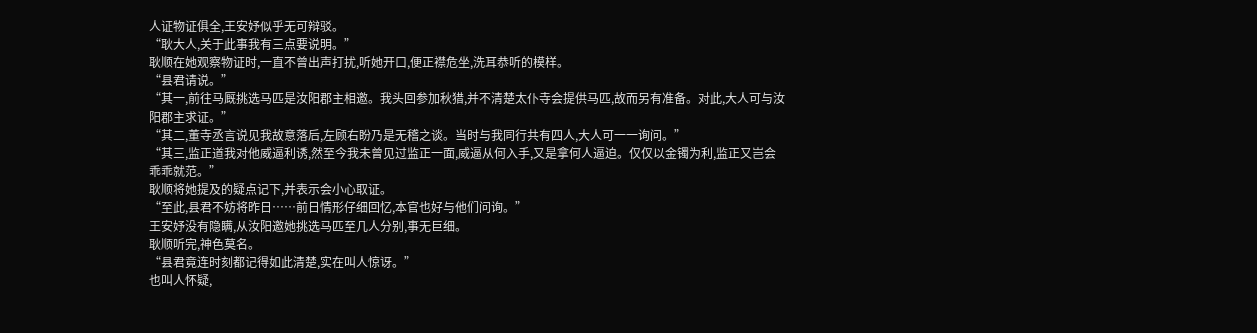人证物证俱全,王安妤似乎无可辩驳。
“耿大人,关于此事我有三点要说明。”
耿顺在她观察物证时,一直不曾出声打扰,听她开口,便正襟危坐,洗耳恭听的模样。
“县君请说。”
“其一,前往马厩挑选马匹是汝阳郡主相邀。我头回参加秋猎,并不清楚太仆寺会提供马匹,故而另有准备。对此,大人可与汝阳郡主求证。”
“其二,董寺丞言说见我故意落后,左顾右盼乃是无稽之谈。当时与我同行共有四人,大人可一一询问。”
“其三,监正道我对他威逼利诱,然至今我未曾见过监正一面,威逼从何入手,又是拿何人逼迫。仅仅以金镯为利,监正又岂会乖乖就范。”
耿顺将她提及的疑点记下,并表示会小心取证。
“至此,县君不妨将昨日……前日情形仔细回忆,本官也好与他们问询。”
王安妤没有隐瞒,从汝阳邀她挑选马匹至几人分别,事无巨细。
耿顺听完,神色莫名。
“县君竟连时刻都记得如此清楚,实在叫人惊讶。”
也叫人怀疑,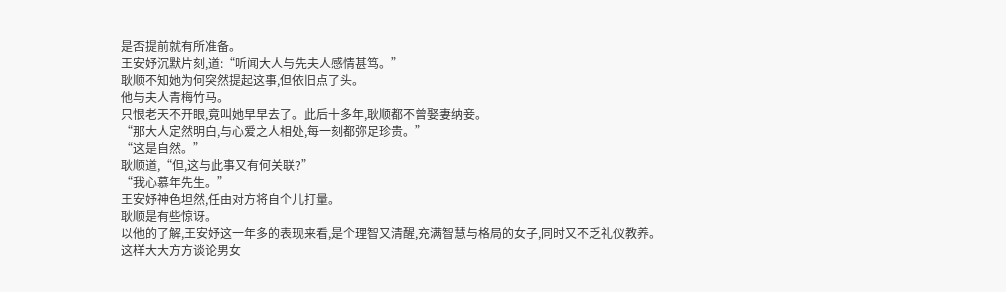是否提前就有所准备。
王安妤沉默片刻,道:“听闻大人与先夫人感情甚笃。”
耿顺不知她为何突然提起这事,但依旧点了头。
他与夫人青梅竹马。
只恨老天不开眼,竟叫她早早去了。此后十多年,耿顺都不曾娶妻纳妾。
“那大人定然明白,与心爱之人相处,每一刻都弥足珍贵。”
“这是自然。”
耿顺道,“但,这与此事又有何关联?”
“我心慕年先生。”
王安妤神色坦然,任由对方将自个儿打量。
耿顺是有些惊讶。
以他的了解,王安妤这一年多的表现来看,是个理智又清醒,充满智慧与格局的女子,同时又不乏礼仪教养。
这样大大方方谈论男女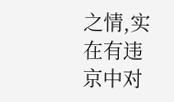之情,实在有违京中对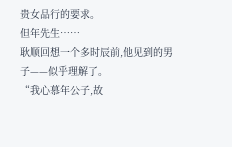贵女品行的要求。
但年先生……
耿顺回想一个多时辰前,他见到的男子——似乎理解了。
“我心慕年公子,故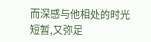而深感与他相处的时光短暂,又弥足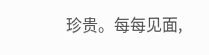珍贵。每每见面,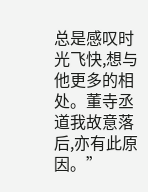总是感叹时光飞快,想与他更多的相处。董寺丞道我故意落后,亦有此原因。”